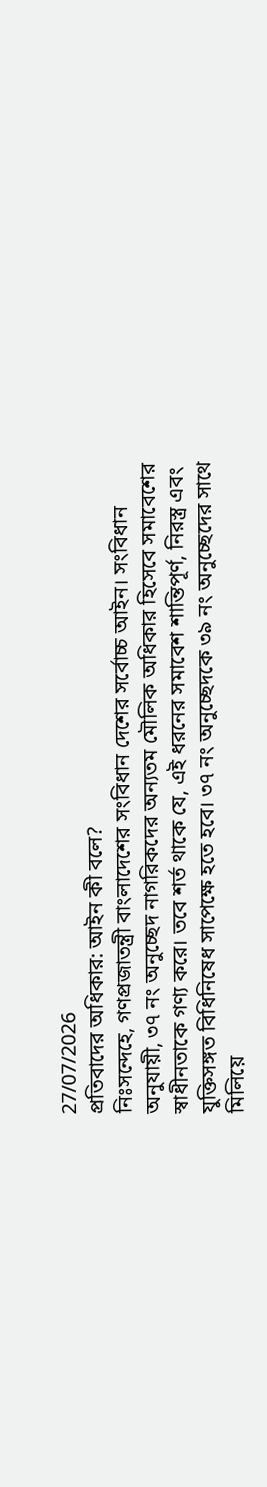27/07/2026
প্রতিবাদের অধিকার: আইন কী বলে?
নিঃসন্দেহে, গণপ্রজাতন্ত্রী বাংলাদেশের সংবিধান দেশের সর্বোচ্চ আইন। সংবিধান অনুযায়ী, ৩৭ নং অনুচ্ছেদ নাগরিকদের অন্যতম মৌলিক অধিকার হিসেবে সমাবেশের স্বাধীনতাকে গণ্য করে। তবে শর্ত থাকে যে, এই ধরনের সমাবেশ শান্তিপূর্ণ, নিরস্ত্র এবং যুক্তিসঙ্গত বিধিনিষেধ সাপেক্ষে হতে হবে। ৩৭ নং অনুচ্ছেদকে ৩৯ নং অনুচ্ছেদের সাথে মিলিয়ে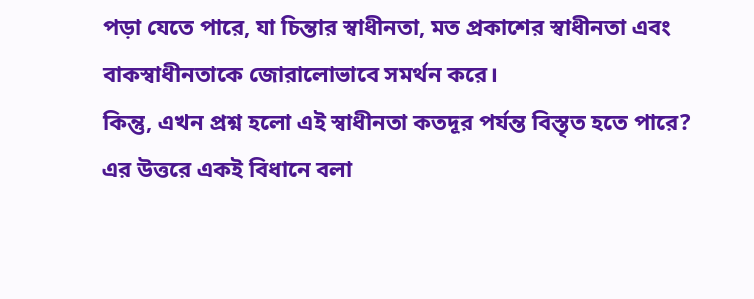পড়া যেতে পারে, যা চিন্তার স্বাধীনতা, মত প্রকাশের স্বাধীনতা এবং বাকস্বাধীনতাকে জোরালোভাবে সমর্থন করে।
কিন্তু, এখন প্রশ্ন হলো এই স্বাধীনতা কতদূর পর্যন্ত বিস্তৃত হতে পারে?
এর উত্তরে একই বিধানে বলা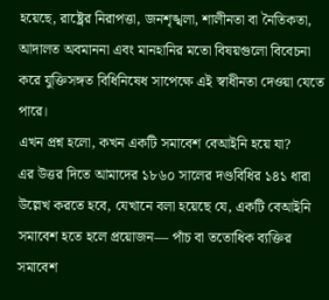হয়েছে, রাষ্ট্রের নিরাপত্তা, জনশৃঙ্খলা, শালীনতা বা নৈতিকতা, আদালত অবমাননা এবং মানহানির মতো বিষয়গুলো বিবেচনা করে যুক্তিসঙ্গত বিধিনিষেধ সাপেক্ষে এই স্বাধীনতা দেওয়া যেতে পারে।
এখন প্রশ্ন হলো, কখন একটি সমাবেশ বেআইনি হয়ে যা?
এর উত্তর দিতে আমাদের ১৮৬০ সালের দণ্ডবিধির ১৪১ ধারা উল্লেখ করতে হবে, যেখানে বলা হয়েছে যে, একটি বেআইনি সমাবেশ হতে হলে প্রয়োজন— পাঁচ বা ততোধিক ব্যক্তির সমাবেশ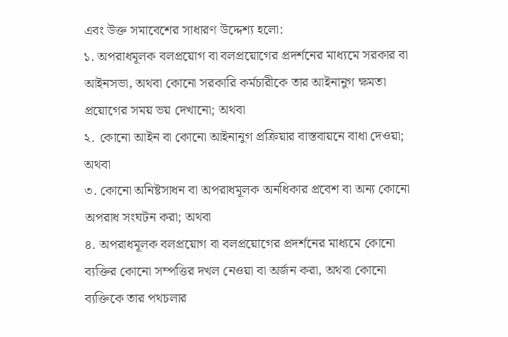এবং উক্ত সমাবেশের সাধারণ উদ্দেশ্য হলো:
১. অপরাধমূলক বলপ্রয়োগ বা বলপ্রয়োগের প্রদর্শনের মাধ্যমে সরকার বা আইনসভা, অথবা কোনো সরকারি কর্মচারীকে তার আইনানুগ ক্ষমতা প্রয়োগের সময় ভয় দেখানো; অথবা
২. কোনো আইন বা কোনো আইনানুগ প্রক্রিয়ার বাস্তবায়নে বাধা দেওয়া; অথবা
৩. কোনো অনিষ্টসাধন বা অপরাধমূলক অনধিকার প্রবেশ বা অন্য কোনো অপরাধ সংঘটন করা; অথবা
৪. অপরাধমূলক বলপ্রয়োগ বা বলপ্রয়োগের প্রদর্শনের মাধ্যমে কোনো ব্যক্তির কোনো সম্পত্তির দখল নেওয়া বা অর্জন করা, অথবা কোনো ব্যক্তিকে তার পথচলার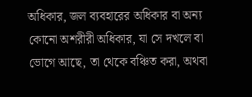অধিকার, জল ব্যবহারের অধিকার বা অন্য কোনো অশরীরী অধিকার, যা সে দখলে বা ভোগে আছে, তা থেকে বঞ্চিত করা, অথবা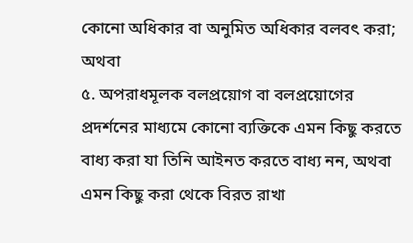কোনো অধিকার বা অনুমিত অধিকার বলবৎ করা; অথবা
৫. অপরাধমূলক বলপ্রয়োগ বা বলপ্রয়োগের প্রদর্শনের মাধ্যমে কোনো ব্যক্তিকে এমন কিছু করতে বাধ্য করা যা তিনি আইনত করতে বাধ্য নন, অথবা এমন কিছু করা থেকে বিরত রাখা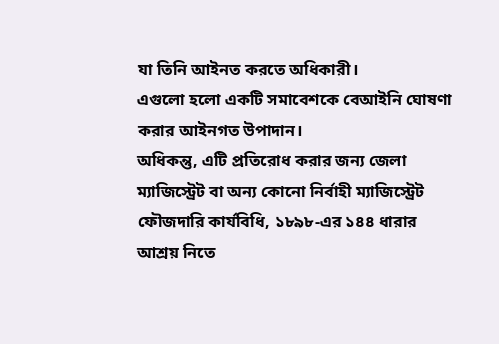যা তিনি আইনত করতে অধিকারী।
এগুলো হলো একটি সমাবেশকে বেআইনি ঘোষণা করার আইনগত উপাদান।
অধিকন্তু, এটি প্রতিরোধ করার জন্য জেলা ম্যাজিস্ট্রেট বা অন্য কোনো নির্বাহী ম্যাজিস্ট্রেট ফৌজদারি কার্যবিধি, ১৮৯৮-এর ১৪৪ ধারার আশ্রয় নিতে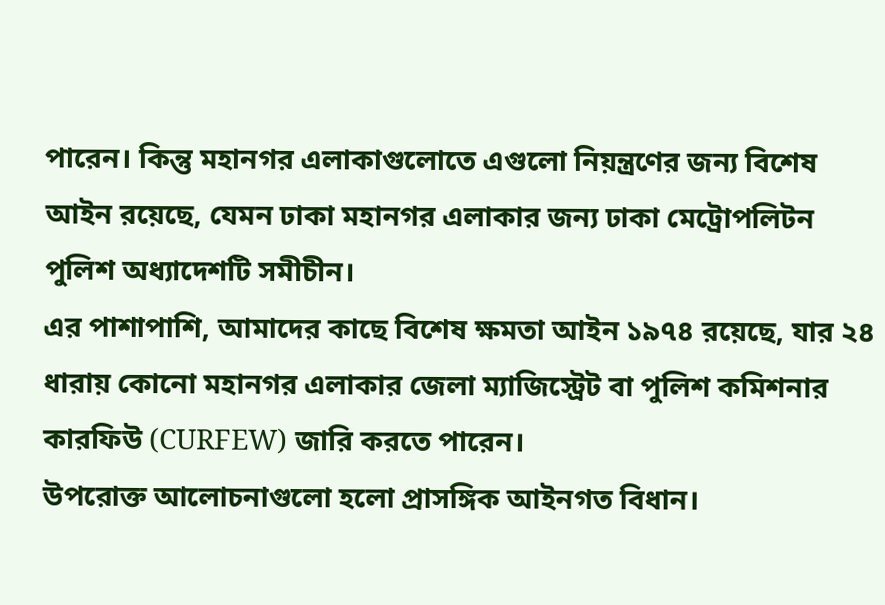পারেন। কিন্তু মহানগর এলাকাগুলোতে এগুলো নিয়ন্ত্রণের জন্য বিশেষ আইন রয়েছে, যেমন ঢাকা মহানগর এলাকার জন্য ঢাকা মেট্রোপলিটন পুলিশ অধ্যাদেশটি সমীচীন।
এর পাশাপাশি, আমাদের কাছে বিশেষ ক্ষমতা আইন ১৯৭৪ রয়েছে, যার ২৪ ধারায় কোনো মহানগর এলাকার জেলা ম্যাজিস্ট্রেট বা পুলিশ কমিশনার কারফিউ (CURFEW) জারি করতে পারেন।
উপরোক্ত আলোচনাগুলো হলো প্রাসঙ্গিক আইনগত বিধান।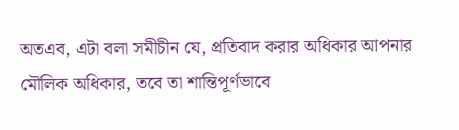অতএব, এটা বলা সমীচীন যে, প্রতিবাদ করার অধিকার আপনার মৌলিক অধিকার, তবে তা শান্তিপূর্ণভাবে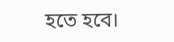হতে হবে।